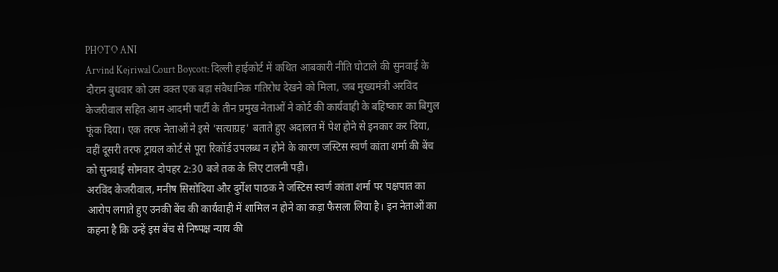PHOTO ANI
Arvind Kejriwal Court Boycott: दिल्ली हाईकोर्ट में कथित आबकारी नीति घोटाले की सुनवाई के दौरान बुधवार को उस वक्त एक बड़ा संवैधानिक गतिरोध देखने को मिला, जब मुख्यमंत्री अरविंद केजरीवाल सहित आम आदमी पार्टी के तीन प्रमुख नेताओं ने कोर्ट की कार्यवाही के बहिष्कार का बिगुल फूंक दिया। एक तरफ नेताओं ने इसे 'सत्याग्रह' बताते हुए अदालत में पेश होने से इनकार कर दिया, वहीं दूसरी तरफ ट्रायल कोर्ट से पूरा रिकॉर्ड उपलब्ध न होने के कारण जस्टिस स्वर्ण कांता शर्मा की बेंच को सुनवाई सोमवार दोपहर 2:30 बजे तक के लिए टालनी पड़ी।
अरविंद केजरीवाल, मनीष सिसोदिया और दुर्गेश पाठक ने जस्टिस स्वर्ण कांता शर्मा पर पक्षपात का आरोप लगाते हुए उनकी बेंच की कार्यवाही में शामिल न होने का कड़ा फैसला लिया है। इन नेताओं का कहना है कि उन्हें इस बेंच से निष्पक्ष न्याय की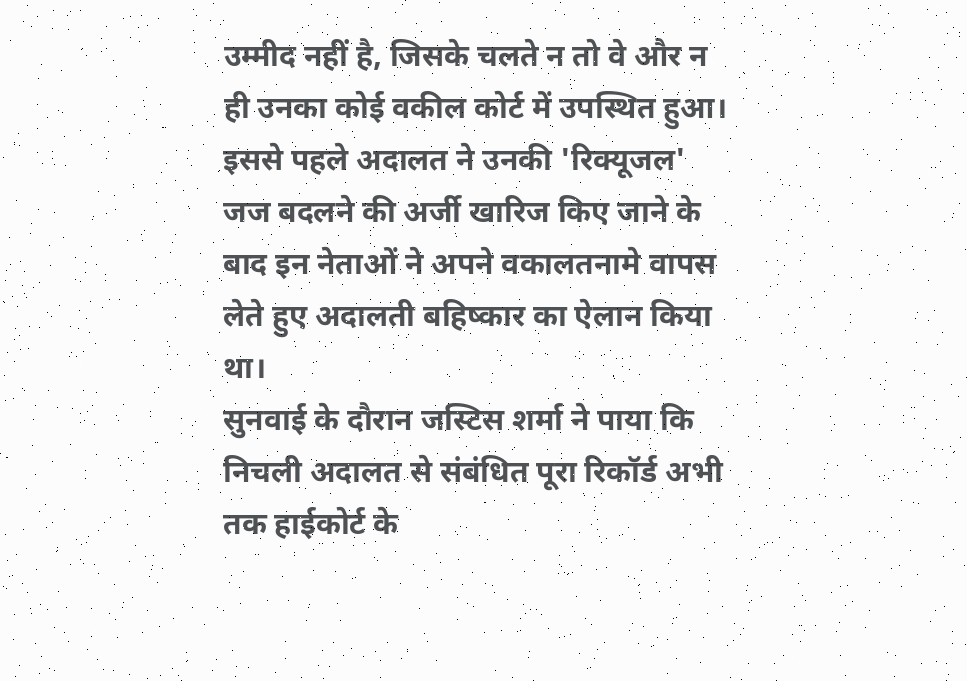उम्मीद नहीं है, जिसके चलते न तो वे और न ही उनका कोई वकील कोर्ट में उपस्थित हुआ। इससे पहले अदालत ने उनकी 'रिक्यूजल' जज बदलने की अर्जी खारिज किए जाने के बाद इन नेताओं ने अपने वकालतनामे वापस लेते हुए अदालती बहिष्कार का ऐलान किया था।
सुनवाई के दौरान जस्टिस शर्मा ने पाया कि निचली अदालत से संबंधित पूरा रिकॉर्ड अभी तक हाईकोर्ट के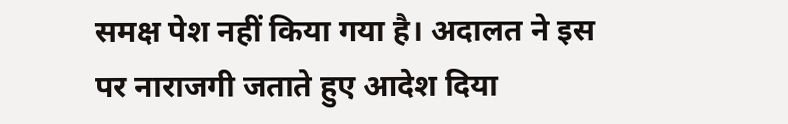समक्ष पेश नहीं किया गया है। अदालत ने इस पर नाराजगी जताते हुए आदेश दिया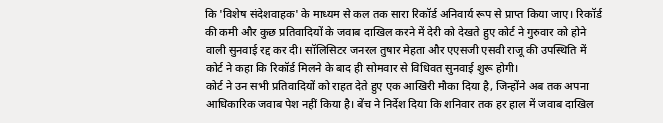कि 'विशेष संदेशवाहक' के माध्यम से कल तक सारा रिकॉर्ड अनिवार्य रूप से प्राप्त किया जाए। रिकॉर्ड की कमी और कुछ प्रतिवादियों के जवाब दाखिल करने में देरी को देखते हुए कोर्ट ने गुरुवार को होने वाली सुनवाई रद्द कर दी। सॉलिसिटर जनरल तुषार मेहता और एएसजी एसवी राजू की उपस्थिति में कोर्ट ने कहा कि रिकॉर्ड मिलने के बाद ही सोमवार से विधिवत सुनवाई शुरू होगी।
कोर्ट ने उन सभी प्रतिवादियों को राहत देते हुए एक आखिरी मौका दिया है, जिन्होंने अब तक अपना आधिकारिक जवाब पेश नहीं किया है। बेंच ने निर्देश दिया कि शनिवार तक हर हाल में जवाब दाखिल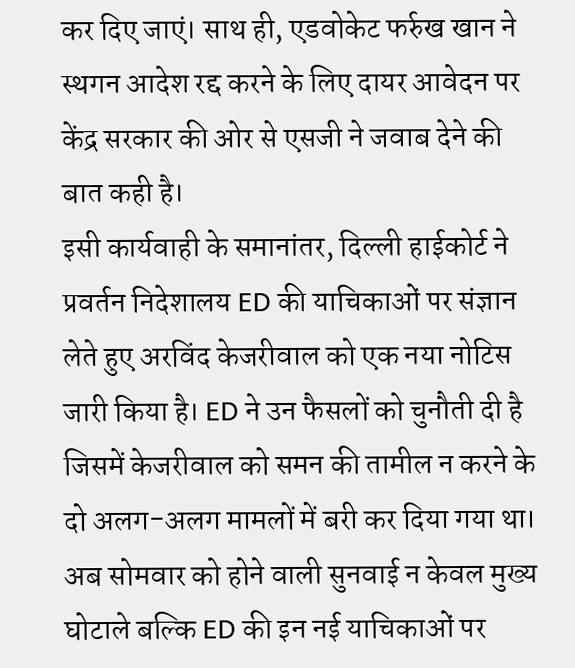कर दिए जाएं। साथ ही, एडवोकेट फर्रुख खान ने स्थगन आदेश रद्द करने के लिए दायर आवेदन पर केंद्र सरकार की ओर से एसजी ने जवाब देने की बात कही है।
इसी कार्यवाही के समानांतर, दिल्ली हाईकोर्ट ने प्रवर्तन निदेशालय ED की याचिकाओं पर संज्ञान लेते हुए अरविंद केजरीवाल को एक नया नोटिस जारी किया है। ED ने उन फैसलों को चुनौती दी है जिसमें केजरीवाल को समन की तामील न करने के दो अलग-अलग मामलों में बरी कर दिया गया था। अब सोमवार को होने वाली सुनवाई न केवल मुख्य घोटाले बल्कि ED की इन नई याचिकाओं पर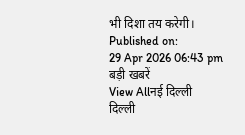भी दिशा तय करेगी।
Published on:
29 Apr 2026 06:43 pm
बड़ी खबरें
View Allनई दिल्ली
दिल्ली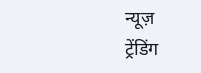न्यूज़
ट्रेंडिंग